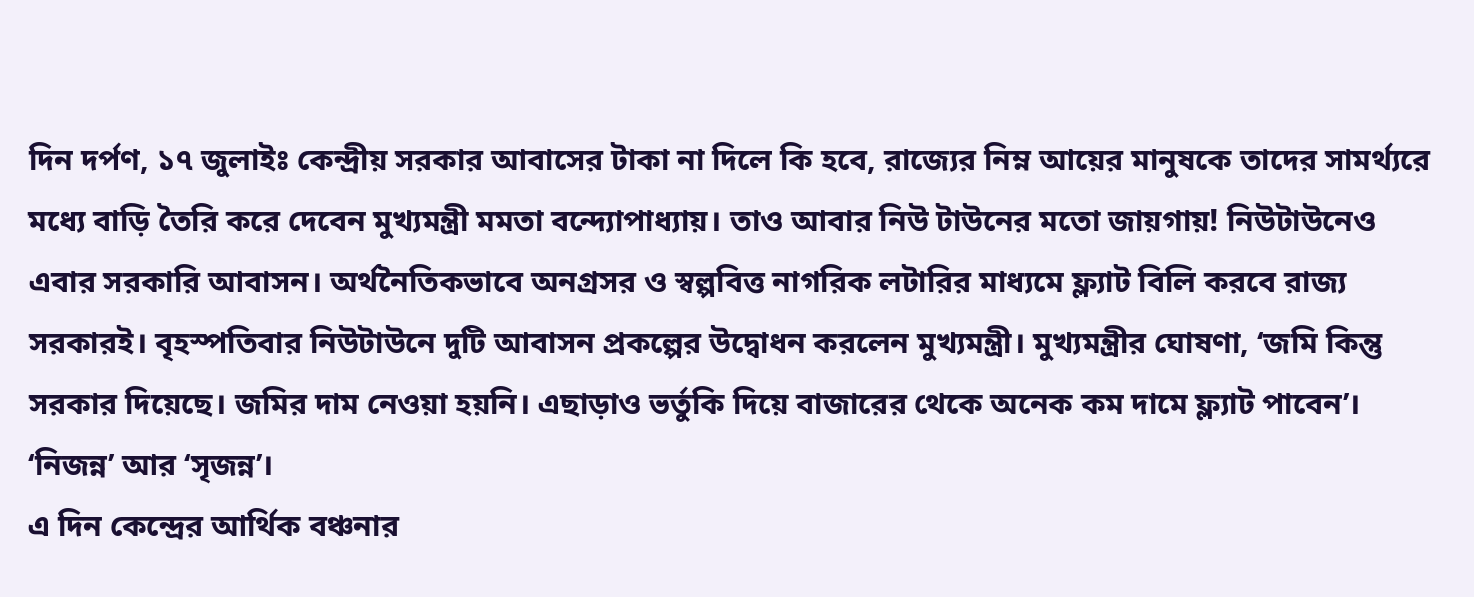দিন দর্পণ, ১৭ জুলাইঃ কেন্দ্রীয় সরকার আবাসের টাকা না দিলে কি হবে, রাজ্যের নিম্ন আয়ের মানুষকে তাদের সামর্থ্যরে মধ্যে বাড়ি তৈরি করে দেবেন মুখ্যমন্ত্রী মমতা বন্দ্যোপাধ্যায়। তাও আবার নিউ টাউনের মতো জায়গায়! নিউটাউনেও এবার সরকারি আবাসন। অর্থনৈতিকভাবে অনগ্রসর ও স্বল্পবিত্ত নাগরিক লটারির মাধ্যমে ফ্ল্যাট বিলি করবে রাজ্য সরকারই। বৃহস্পতিবার নিউটাউনে দুটি আবাসন প্রকল্পের উদ্বোধন করলেন মুখ্যমন্ত্রী। মুখ্যমন্ত্রীর ঘোষণা, ‘জমি কিন্তু সরকার দিয়েছে। জমির দাম নেওয়া হয়নি। এছাড়াও ভর্তুকি দিয়ে বাজারের থেকে অনেক কম দামে ফ্ল্যাট পাবেন’। ‘নিজন্ন’ আর ‘সৃজন্ন’।
এ দিন কেন্দ্রের আর্থিক বঞ্চনার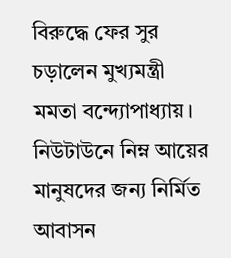বিরুদ্ধে ফের সুর চড়ালেন মুখ্যমন্ত্রী মমতা বন্দ্যোপাধ্যায়। নিউটাউনে নিম্ন আয়ের মানুষদের জন্য নির্মিত আবাসন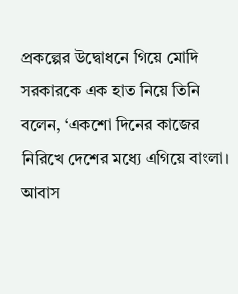প্রকল্পের উদ্বোধনে গিয়ে মোদি সরকারকে এক হাত নিয়ে তিনি বলেন, ‘একশো দিনের কাজের নিরিখে দেশের মধ্যে এগিয়ে বাংলা। আবাস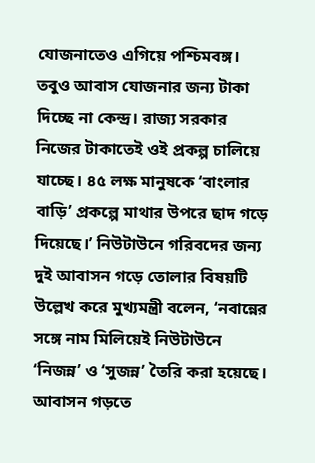যোজনাতেও এগিয়ে পশ্চিমবঙ্গ। তবুও আবাস যোজনার জন্য টাকা দিচ্ছে না কেন্দ্র। রাজ্য সরকার নিজের টাকাতেই ওই প্রকল্প চালিয়ে যাচ্ছে। ৪৫ লক্ষ মানুষকে ‘বাংলার বাড়ি’ প্রকল্পে মাথার উপরে ছাদ গড়ে দিয়েছে।’ নিউটাউনে গরিবদের জন্য দুই আবাসন গড়ে তোলার বিষয়টি উল্লেখ করে মুখ্যমন্ত্রী বলেন, ‘নবান্নের সঙ্গে নাম মিলিয়েই নিউটাউনে ‘নিজন্ন’ ও ‘সুজন্ন’ তৈরি করা হয়েছে। আবাসন গড়তে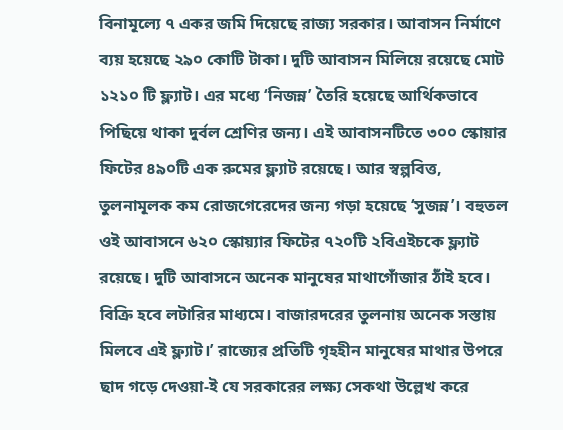বিনামূল্যে ৭ একর জমি দিয়েছে রাজ্য সরকার। আবাসন নির্মাণে ব্যয় হয়েছে ২৯০ কোটি টাকা। দুটি আবাসন মিলিয়ে রয়েছে মোট ১২১০ টি ফ্ল্যাট। এর মধ্যে ‘নিজন্ন’ তৈরি হয়েছে আর্থিকভাবে পিছিয়ে থাকা দুর্বল শ্রেণির জন্য। এই আবাসনটিতে ৩০০ স্কোয়ার ফিটের ৪৯০টি এক রুমের ফ্ল্যাট রয়েছে। আর স্বল্পবিত্ত, তুলনামূলক কম রোজগেরেদের জন্য গড়া হয়েছে ‘সুজন্ন’। বহুতল ওই আবাসনে ৬২০ স্কোয়্যার ফিটের ৭২০টি ২বিএইচকে ফ্ল্যাট রয়েছে। দুটি আবাসনে অনেক মানুষের মাথাগোঁজার ঠাঁই হবে। বিক্রি হবে লটারির মাধ্যমে। বাজারদরের তুলনায় অনেক সস্তায় মিলবে এই ফ্ল্যাট।’ রাজ্যের প্রতিটি গৃহহীন মানুষের মাথার উপরে ছাদ গড়ে দেওয়া-ই যে সরকারের লক্ষ্য সেকথা উল্লেখ করে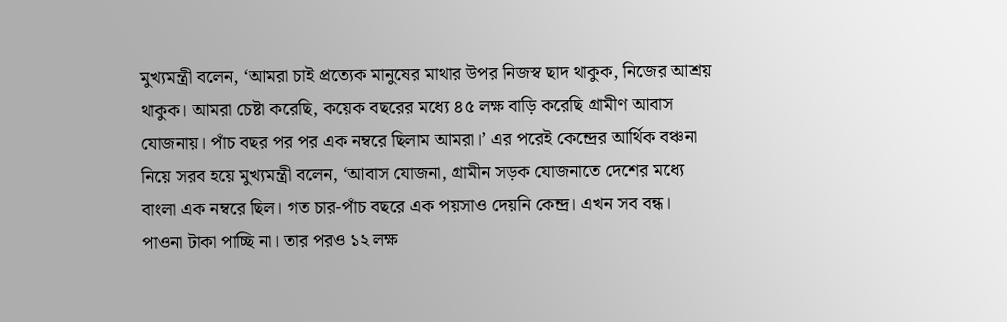মুখ্যমন্ত্রী বলেন, ‘আমরা চাই প্রত্যেক মানুষের মাথার উপর নিজস্ব ছাদ থাকুক, নিজের আশ্রয় থাকুক। আমরা চেষ্টা করেছি, কয়েক বছরের মধ্যে ৪৫ লক্ষ বাড়ি করেছি গ্রামীণ আবাস যোজনায়। পাঁচ বছর পর পর এক নম্বরে ছিলাম আমরা।’ এর পরেই কেন্দ্রের আর্থিক বঞ্চনা নিয়ে সরব হয়ে মুখ্যমন্ত্রী বলেন, ‘আবাস যোজনা, গ্রামীন সড়ক যোজনাতে দেশের মধ্যে বাংলা এক নম্বরে ছিল। গত চার-পাঁচ বছরে এক পয়সাও দেয়নি কেন্দ্র। এখন সব বন্ধ। পাওনা টাকা পাচ্ছি না। তার পরও ১২ লক্ষ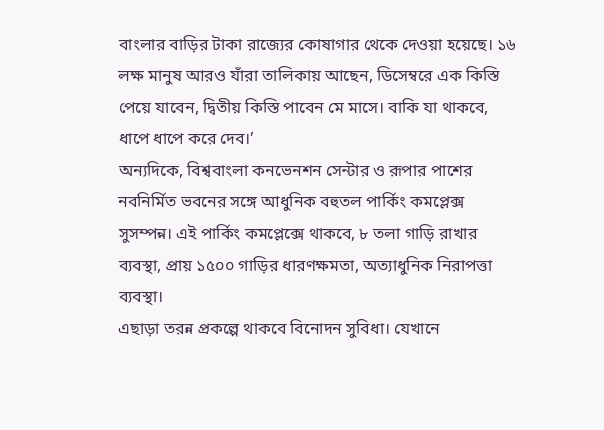বাংলার বাড়ির টাকা রাজ্যের কোষাগার থেকে দেওয়া হয়েছে। ১৬ লক্ষ মানুষ আরও যাঁরা তালিকায় আছেন, ডিসেম্বরে এক কিস্তি পেয়ে যাবেন, দ্বিতীয় কিস্তি পাবেন মে মাসে। বাকি যা থাকবে, ধাপে ধাপে করে দেব।’
অন্যদিকে, বিশ্ববাংলা কনভেনশন সেন্টার ও রূপার পাশের নবনির্মিত ভবনের সঙ্গে আধুনিক বহুতল পার্কিং কমপ্লেক্স সুসম্পন্ন। এই পার্কিং কমপ্লেক্সে থাকবে, ৮ তলা গাড়ি রাখার ব্যবস্থা, প্রায় ১৫০০ গাড়ির ধারণক্ষমতা, অত্যাধুনিক নিরাপত্তা ব্যবস্থা।
এছাড়া তরন্ন প্রকল্পে থাকবে বিনোদন সুবিধা। যেখানে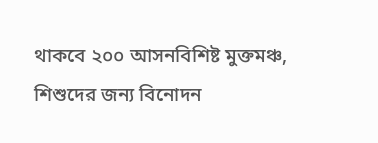থাকবে ২০০ আসনবিশিষ্ট মুক্তমঞ্চ, শিশুদের জন্য বিনোদন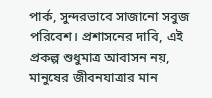পার্ক, সুন্দরভাবে সাজানো সবুজ পরিবেশ। প্রশাসনের দাবি, এই প্রকল্প শুধুমাত্র আবাসন নয়, মানুষের জীবনযাত্রার মান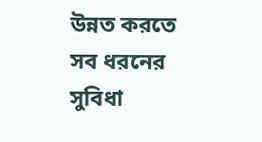উন্নত করতে সব ধরনের সুবিধা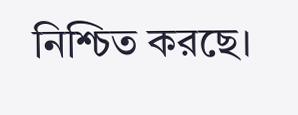নিশ্চিত করছে।